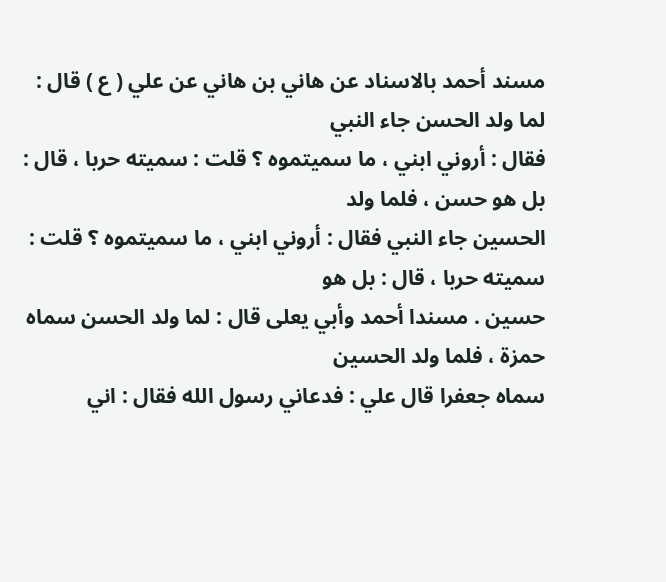مسند أحمد بالاسناد عن هاني بن هاني عن علي ( ع ) قال : لما ولد الحسن جاء النبي
فقال : أروني ابني ، ما سميتموه ؟ قلت : سميته حربا ، قال : بل هو حسن ، فلما ولد
الحسين جاء النبي فقال : أروني ابني ، ما سميتموه ؟ قلت : سميته حربا ، قال : بل هو
حسين . مسندا أحمد وأبي يعلى قال : لما ولد الحسن سماه حمزة ، فلما ولد الحسين
سماه جعفرا قال علي : فدعاني رسول الله فقال : اني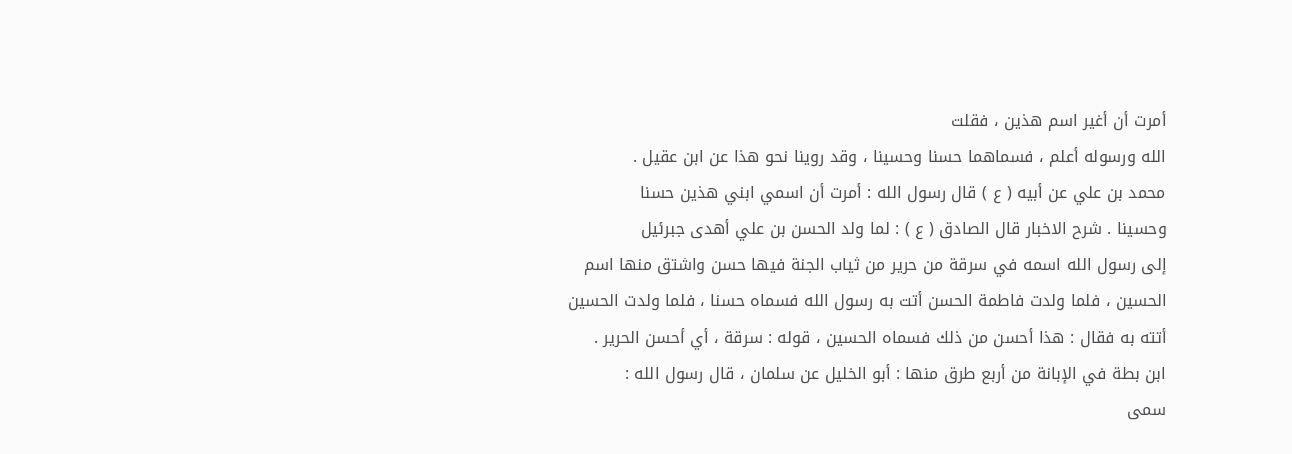أمرت أن أغير اسم هذين ، فقلت
الله ورسوله أعلم ، فسماهما حسنا وحسينا ، وقد روينا نحو هذا عن ابن عقيل .
محمد بن علي عن أبيه ( ع ) قال رسول الله : أمرت أن اسمي ابني هذين حسنا
وحسينا . شرح الاخبار قال الصادق ( ع ) : لما ولد الحسن بن علي أهدى جبرئيل
إلى رسول الله اسمه في سرقة من حرير من ثياب الجنة فيها حسن واشتق منها اسم
الحسين ، فلما ولدت فاطمة الحسن أتت به رسول الله فسماه حسنا ، فلما ولدت الحسين
أتته به فقال : هذا أحسن من ذلك فسماه الحسين ، قوله : سرقة ، أي أحسن الحرير .
ابن بطة في الإبانة من أربع طرق منها : أبو الخليل عن سلمان ، قال رسول الله :
سمى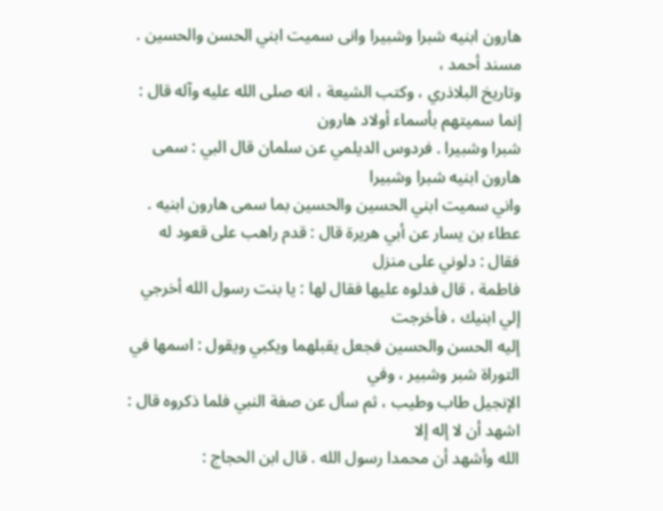هارون ابنيه شبرا وشبيرا وانى سميت ابني الحسن والحسين . مسند أحمد ،
وتاريخ البلاذري ، وكتب الشيعة ، انه صلى الله عليه وآله قال : إنما سميتهم بأسماء أولاد هارون
شبرا وشبيرا . فردوس الديلمي عن سلمان قال البي : سمى هارون ابنيه شبرا وشبيرا
واني سميت ابني الحسين والحسين بما سمى هارون ابنيه .
عطاء بن يسار عن أبي هريرة قال : قدم راهب على قعود له فقال : دلوني على منزل
فاطمة ، قال فدلوه عليها فقال لها : يا بنت رسول الله أخرجي إلي ابنيك ، فأخرجت
إليه الحسن والحسين فجعل يقبلهما ويكبي ويقول : اسمها في التوراة شبر وشبير ، وفي
الإنجيل طاب وطيب ، ثم سأل عن صفة النبي فلما ذكروه قال : اشهد أن لا إله إلا
الله وأشهد أن محمدا رسول الله . قال ابن الحجاج :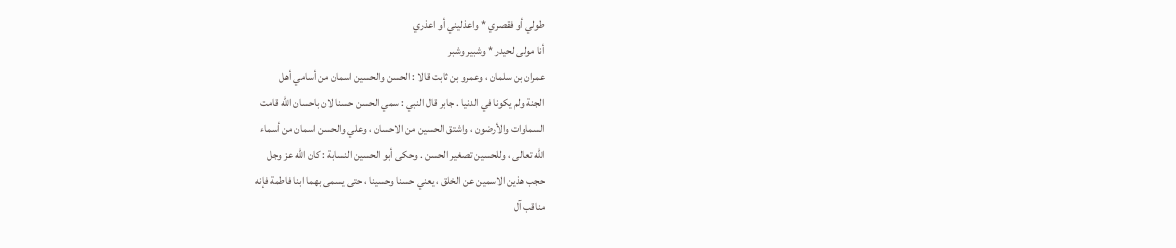طولي أو فقصري * واعذليني أو اعذري
أنا مولى لحيدر * وشبير وشبر
عمران بن سلمان ، وعمرو بن ثابت قالا : الحسن والحسين اسمان من أسامي أهل
الجنة ولم يكونا في الدنيا . جابر قال النبي : سمي الحسن حسنا لان باحسان الله قامت
السماوات والأرضون ، واشتق الحسين من الاحسان ، وعلي والحسن اسمان من أسماء
الله تعالى ، وللحسين تصغير الحسن . وحكى أبو الحسين النسابة : كان الله عز وجل
حجب هذين الاسمين عن الخلق ، يعني حسنا وحسينا ، حتى يسمى بهما ابنا فاطمة فإنه
مناقب آل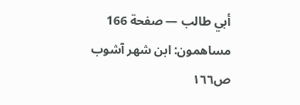أبي طالب — صفحة 166
مساهمون: ابن شهر آشوب
ص١٦٦